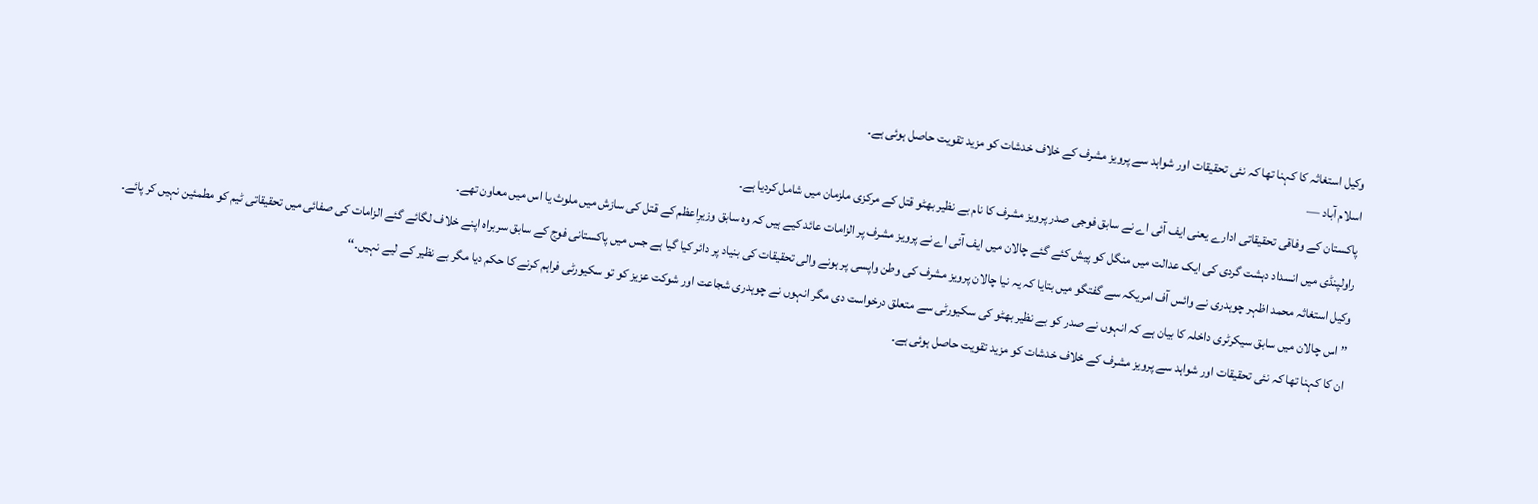وکیل استغاثہ کا کہنا تھا کہ نئی تحقیقات اور شواہد سے پرویز مشرف کے خلاف خدشات کو مزید تقویت حاصل ہوئی ہے۔
اسلام آباد —
پاکستان کے وفاقی تحقیقاتی ادارے یعنی ایف آئی اے نے سابق فوجی صدر پرویز مشرف کا نام بے نظیر بھٹو قتل کے مرکزی ملزمان میں شامل کردیا ہے۔
راولپنڈی میں انسداد دہشت گردی کی ایک عدالت میں منگل کو پیش کئے گئے چالان میں ایف آئی اے نے پرویز مشرف پر الزامات عائد کیے ہیں کہ وہ سابق وزیرِاعظم کے قتل کی سازش میں ملوث یا اس میں معاون تھے۔
وکیل استغاثہ محمد اظہر چوہدری نے وائس آف امریکہ سے گفتگو میں بتایا کہ یہ نیا چالان پرویز مشرف کی وطن واپسی پر ہونے والی تحقیقات کی بنیاد پر دائر کیا گیا ہے جس میں پاکستانی فوج کے سابق سربراہ اپنے خلاف لگائے گئے الزامات کی صفائی میں تحقیقاتی ٹیم کو مطمئین نہیں کر پائے۔
’’اس چالان میں سابق سیکرٹری داخلہ کا بیان ہے کہ انہوں نے صدر کو بے نظیر بھٹو کی سکیورٹی سے متعلق درخواست دی مگر انہوں نے چوہدری شجاعت اور شوکت عزیز کو تو سکیورٹی فراہم کرنے کا حکم دیا مگر بے نظیر کے لیے نہیں۔‘‘
ان کا کہنا تھا کہ نئی تحقیقات اور شواہد سے پرویز مشرف کے خلاف خدشات کو مزید تقویت حاصل ہوئی ہے۔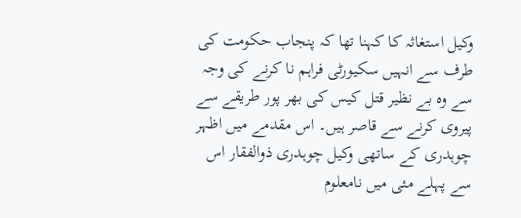وکیل استغاثہ کا کہنا تھا کہ پنجاب حکومت کی طرف سے انہیں سکیورٹی فراہم نا کرنے کی وجہ سے وہ بے نظیر قتل کیس کی بھر پور طریقے سے پیروی کرنے سے قاصر ہیں۔ اس مقدمے میں اظہر چوہدری کے ساتھی وکیل چوہدری ذوالفقار اس سے پہلے مئی میں نامعلوم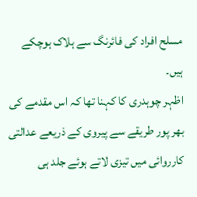مسلح افراد کی فائرنگ سے ہلاک ہوچکے ہیں۔
اظہر چوہدری کا کہنا تھا کہ اس مقدمے کی بھر پور طریقے سے پیروی کے ذریعے عدالتی کارروائی میں تیزی لاتے ہوئے جلد ہی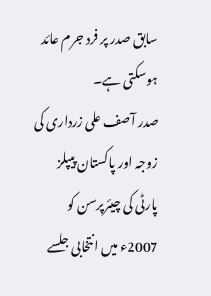سابق صدر پر فرد جرم عائد ہوسکتی ہے۔
صدر آصف علی زرداری کی زوجہ اور پاکستان پیپلز پارٹی کی چیئرپرسن کو 2007ء میں انتخابی جلسے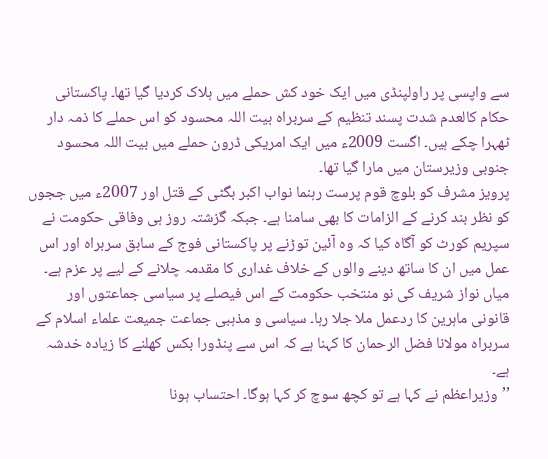سے واپسی پر راولپنڈی میں ایک خود کش حملے میں ہلاک کردیا گیا تھا۔ پاکستانی حکام کالعدم شدت پسند تنظیم کے سربراہ بیت اللہ محسود کو اس حملے کا ذمہ دار ٹھہرا چکے ہیں۔ اگست 2009ء میں ایک امریکی ڈرون حملے میں بیت اللہ محسود جنوبی وزیرستان میں مارا گیا تھا۔
پرویز مشرف کو بلوچ قوم پرست رہنما نواب اکبر بگٹی کے قتل اور 2007ء میں ججوں کو نظر بند کرنے کے الزامات کا بھی سامنا ہے۔ جبکہ گزشتہ روز ہی وفاقی حکومت نے سپریم کورٹ کو آگاہ کیا کہ وہ آئین توڑنے پر پاکستانی فوج کے سابق سربراہ اور اس عمل میں ان کا ساتھ دینے والوں کے خلاف غداری کا مقدمہ چلانے کے لیے پر عزم ہے۔
میاں نواز شریف کی نو منتخب حکومت کے اس فیصلے پر سیاسی جماعتوں اور قانونی ماہرین کا ردعمل ملا جلا رہا۔ سیاسی و مذہبی جماعت جمیعت علماء اسلام کے سربراہ مولانا فضل الرحمان کا کہنا ہے کہ اس سے پنڈورا بکس کھلنے کا زیادہ خدشہ ہے۔
’’وزیراعظم نے کہا ہے تو کچھ سوچ کر کہا ہوگا۔ احتساب ہونا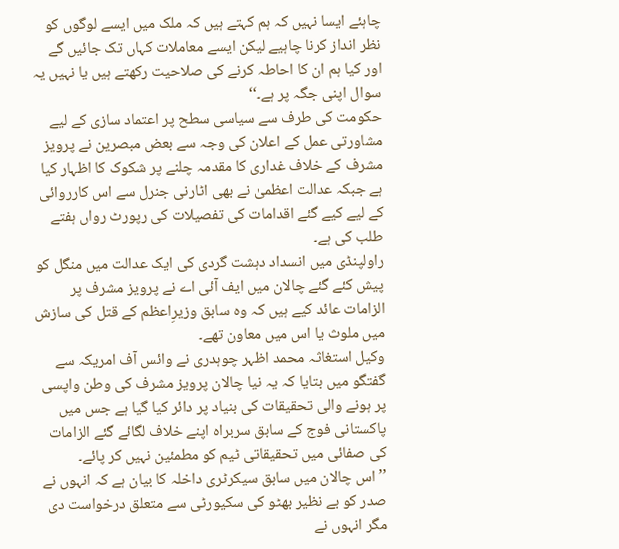چاہئے ایسا نہیں کہ ہم کہتے ہیں کہ ملک میں ایسے لوگوں کو نظر انداز کرنا چاہیے لیکن ایسے معاملات کہاں تک جائیں گے اور کیا ہم ان کا احاطہ کرنے کی صلاحیت رکھتے ہیں یا نہیں یہ سوال اپنی جگہ پر ہے۔‘‘
حکومت کی طرف سے سیاسی سطح پر اعتماد سازی کے لیے مشاورتی عمل کے اعلان کی وجہ سے بعض مبصرین نے پرویز مشرف کے خلاف غداری کا مقدمہ چلنے پر شکوک کا اظہار کیا ہے جبکہ عدالت اعظمیٰ نے بھی اٹارنی جنرل سے اس کارروائی کے لیے کیے گئے اقدامات کی تفصیلات کی رپورٹ رواں ہفتے طلب کی ہے۔
راولپنڈی میں انسداد دہشت گردی کی ایک عدالت میں منگل کو پیش کئے گئے چالان میں ایف آئی اے نے پرویز مشرف پر الزامات عائد کیے ہیں کہ وہ سابق وزیرِاعظم کے قتل کی سازش میں ملوث یا اس میں معاون تھے۔
وکیل استغاثہ محمد اظہر چوہدری نے وائس آف امریکہ سے گفتگو میں بتایا کہ یہ نیا چالان پرویز مشرف کی وطن واپسی پر ہونے والی تحقیقات کی بنیاد پر دائر کیا گیا ہے جس میں پاکستانی فوج کے سابق سربراہ اپنے خلاف لگائے گئے الزامات کی صفائی میں تحقیقاتی ٹیم کو مطمئین نہیں کر پائے۔
’’اس چالان میں سابق سیکرٹری داخلہ کا بیان ہے کہ انہوں نے صدر کو بے نظیر بھٹو کی سکیورٹی سے متعلق درخواست دی مگر انہوں نے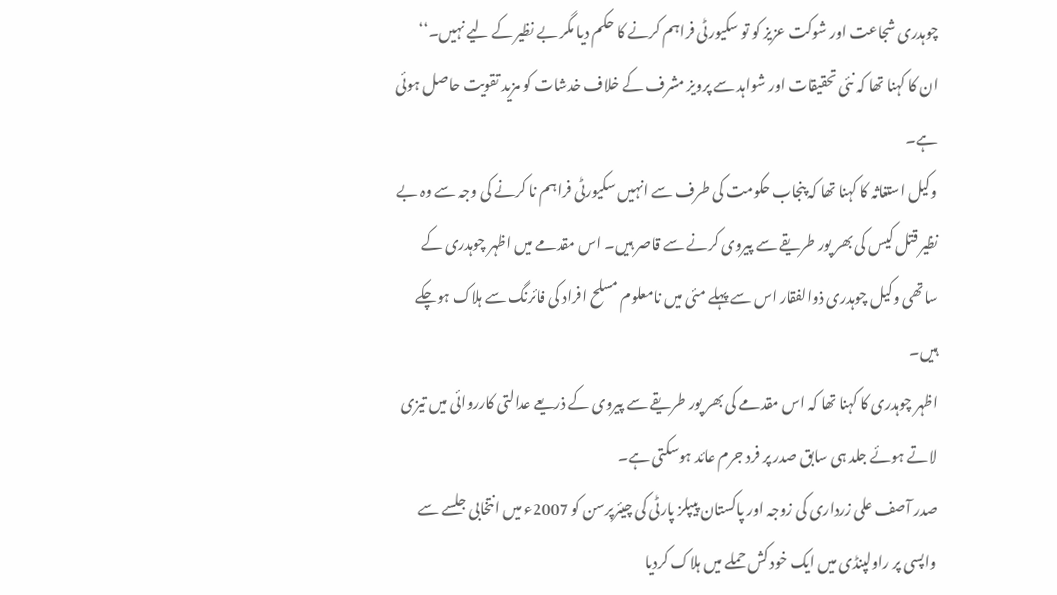چوہدری شجاعت اور شوکت عزیز کو تو سکیورٹی فراہم کرنے کا حکم دیا مگر بے نظیر کے لیے نہیں۔‘‘
ان کا کہنا تھا کہ نئی تحقیقات اور شواہد سے پرویز مشرف کے خلاف خدشات کو مزید تقویت حاصل ہوئی ہے۔
وکیل استغاثہ کا کہنا تھا کہ پنجاب حکومت کی طرف سے انہیں سکیورٹی فراہم نا کرنے کی وجہ سے وہ بے نظیر قتل کیس کی بھر پور طریقے سے پیروی کرنے سے قاصر ہیں۔ اس مقدمے میں اظہر چوہدری کے ساتھی وکیل چوہدری ذوالفقار اس سے پہلے مئی میں نامعلوم مسلح افراد کی فائرنگ سے ہلاک ہوچکے ہیں۔
اظہر چوہدری کا کہنا تھا کہ اس مقدمے کی بھر پور طریقے سے پیروی کے ذریعے عدالتی کارروائی میں تیزی لاتے ہوئے جلد ہی سابق صدر پر فرد جرم عائد ہوسکتی ہے۔
صدر آصف علی زرداری کی زوجہ اور پاکستان پیپلز پارٹی کی چیئرپرسن کو 2007ء میں انتخابی جلسے سے واپسی پر راولپنڈی میں ایک خود کش حملے میں ہلاک کردیا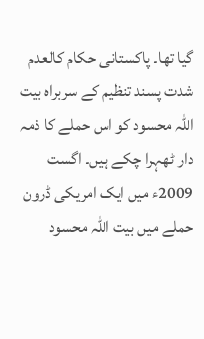گیا تھا۔ پاکستانی حکام کالعدم شدت پسند تنظیم کے سربراہ بیت اللہ محسود کو اس حملے کا ذمہ دار ٹھہرا چکے ہیں۔ اگست 2009ء میں ایک امریکی ڈرون حملے میں بیت اللہ محسود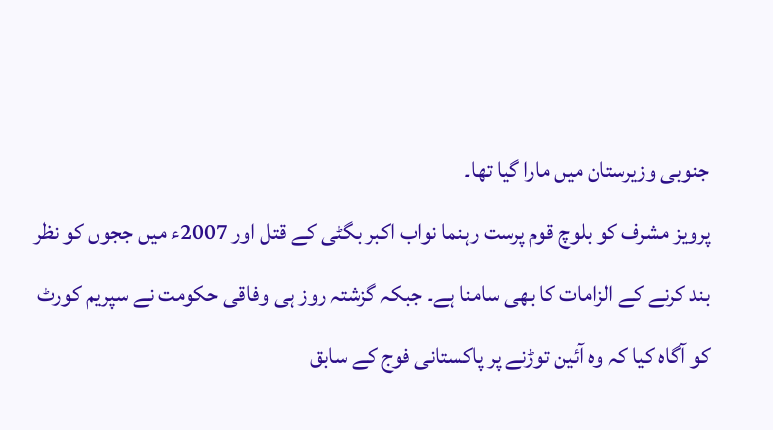جنوبی وزیرستان میں مارا گیا تھا۔
پرویز مشرف کو بلوچ قوم پرست رہنما نواب اکبر بگٹی کے قتل اور 2007ء میں ججوں کو نظر بند کرنے کے الزامات کا بھی سامنا ہے۔ جبکہ گزشتہ روز ہی وفاقی حکومت نے سپریم کورٹ کو آگاہ کیا کہ وہ آئین توڑنے پر پاکستانی فوج کے سابق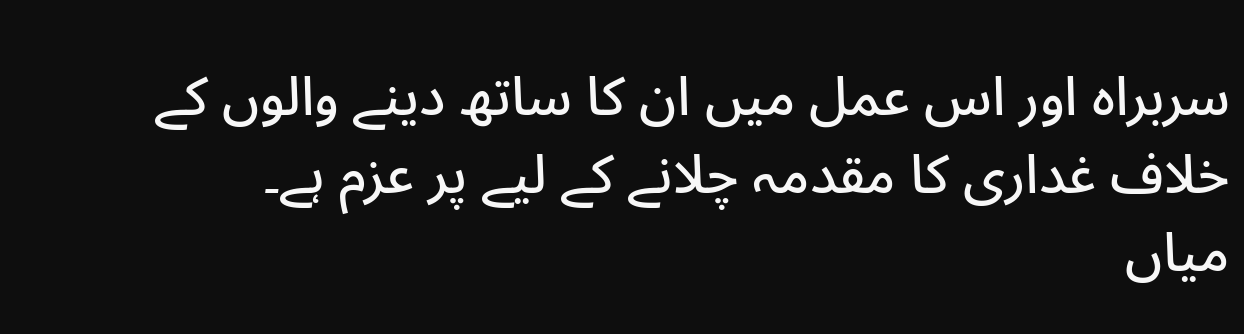سربراہ اور اس عمل میں ان کا ساتھ دینے والوں کے خلاف غداری کا مقدمہ چلانے کے لیے پر عزم ہے۔
میاں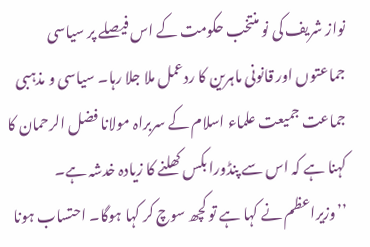نواز شریف کی نو منتخب حکومت کے اس فیصلے پر سیاسی جماعتوں اور قانونی ماہرین کا ردعمل ملا جلا رہا۔ سیاسی و مذہبی جماعت جمیعت علماء اسلام کے سربراہ مولانا فضل الرحمان کا کہنا ہے کہ اس سے پنڈورا بکس کھلنے کا زیادہ خدشہ ہے۔
’’وزیراعظم نے کہا ہے تو کچھ سوچ کر کہا ہوگا۔ احتساب ہونا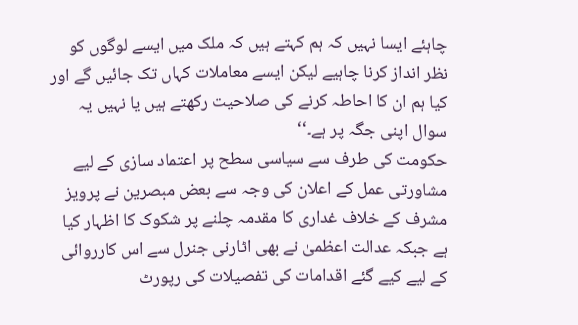چاہئے ایسا نہیں کہ ہم کہتے ہیں کہ ملک میں ایسے لوگوں کو نظر انداز کرنا چاہیے لیکن ایسے معاملات کہاں تک جائیں گے اور کیا ہم ان کا احاطہ کرنے کی صلاحیت رکھتے ہیں یا نہیں یہ سوال اپنی جگہ پر ہے۔‘‘
حکومت کی طرف سے سیاسی سطح پر اعتماد سازی کے لیے مشاورتی عمل کے اعلان کی وجہ سے بعض مبصرین نے پرویز مشرف کے خلاف غداری کا مقدمہ چلنے پر شکوک کا اظہار کیا ہے جبکہ عدالت اعظمیٰ نے بھی اٹارنی جنرل سے اس کارروائی کے لیے کیے گئے اقدامات کی تفصیلات کی رپورٹ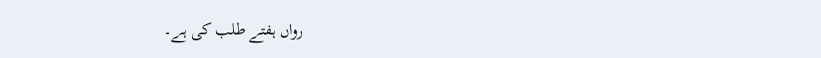رواں ہفتے طلب کی ہے۔